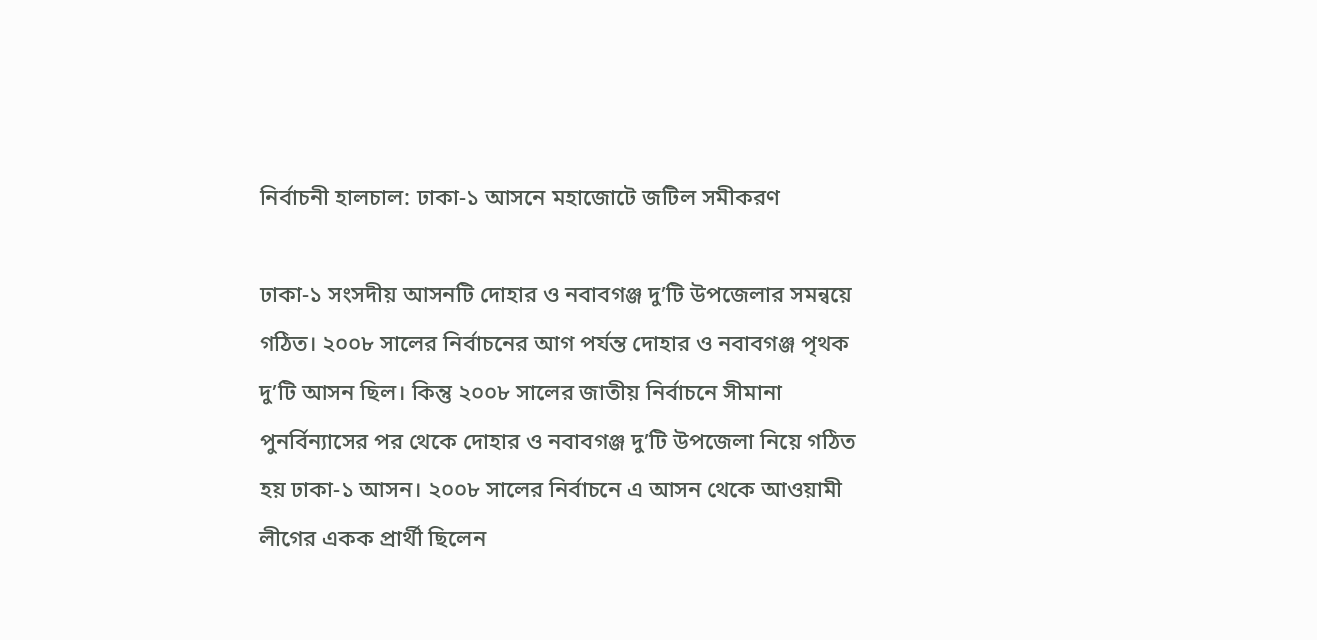নির্বাচনী হালচাল: ঢাকা-১ আসনে মহাজোটে জটিল সমীকরণ

ঢাকা-১ সংসদীয় আসনটি দোহার ও নবাবগঞ্জ দু’টি উপজেলার সমন্বয়ে গঠিত। ২০০৮ সালের নির্বাচনের আগ পর্যন্ত দোহার ও নবাবগঞ্জ পৃথক দু’টি আসন ছিল। কিন্তু ২০০৮ সালের জাতীয় নির্বাচনে সীমানা পুনর্বিন্যাসের পর থেকে দোহার ও নবাবগঞ্জ দু’টি উপজেলা নিয়ে গঠিত হয় ঢাকা-১ আসন। ২০০৮ সালের নির্বাচনে এ আসন থেকে আওয়ামী লীগের একক প্রার্থী ছিলেন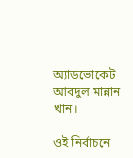অ্যাডভোকেট আবদুল মান্নান খান।

ওই নির্বাচনে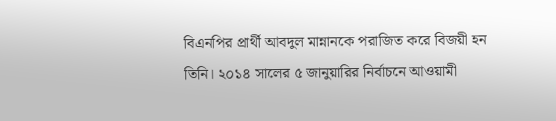বিএনপির প্রার্থী আবদুল মান্নানকে পরাজিত করে বিজয়ী হন তিনি। ২০১৪ সালের ৫ জানুয়ারির নির্বাচনে আওয়ামী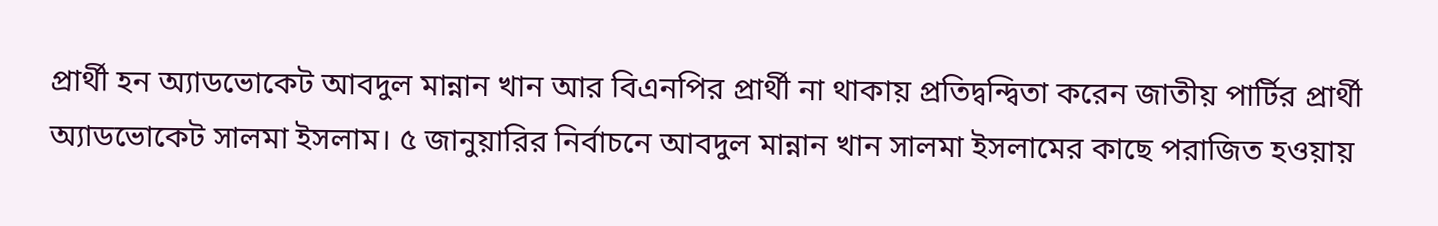প্রার্থী হন অ্যাডভোকেট আবদুল মান্নান খান আর বিএনপির প্রার্থী না থাকায় প্রতিদ্বন্দ্বিতা করেন জাতীয় পার্টির প্রার্থী অ্যাডভোকেট সালমা ইসলাম। ৫ জানুয়ারির নির্বাচনে আবদুল মান্নান খান সালমা ইসলামের কাছে পরাজিত হওয়ায়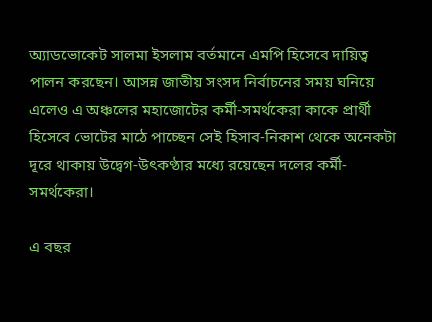অ্যাডভোকেট সালমা ইসলাম বর্তমানে এমপি হিসেবে দায়িত্ব পালন করছেন। আসন্ন জাতীয় সংসদ নির্বাচনের সময় ঘনিয়ে এলেও এ অঞ্চলের মহাজোটের কর্মী-সমর্থকেরা কাকে প্রার্থী হিসেবে ভোটের মাঠে পাচ্ছেন সেই হিসাব-নিকাশ থেকে অনেকটা দূরে থাকায় উদ্বেগ-উৎকণ্ঠার মধ্যে রয়েছেন দলের কর্মী-সমর্থকেরা।

এ বছর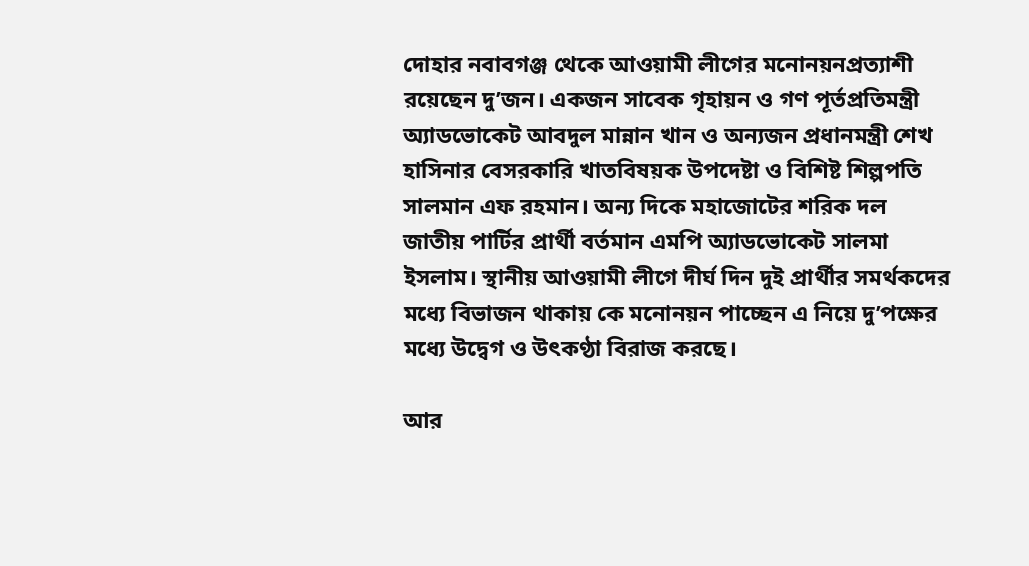দোহার নবাবগঞ্জ থেকে আওয়ামী লীগের মনোনয়নপ্রত্যাশী রয়েছেন দু’জন। একজন সাবেক গৃহায়ন ও গণ পূর্তপ্রতিমন্ত্রী অ্যাডভোকেট আবদুল মান্নান খান ও অন্যজন প্রধানমন্ত্রী শেখ হাসিনার বেসরকারি খাতবিষয়ক উপদেষ্টা ও বিশিষ্ট শিল্পপতি সালমান এফ রহমান। অন্য দিকে মহাজোটের শরিক দল জাতীয় পার্টির প্রার্থী বর্তমান এমপি অ্যাডভোকেট সালমা ইসলাম। স্থানীয় আওয়ামী লীগে দীর্ঘ দিন দুই প্রার্থীর সমর্থকদের মধ্যে বিভাজন থাকায় কে মনোনয়ন পাচ্ছেন এ নিয়ে দু’পক্ষের মধ্যে উদ্বেগ ও উৎকণ্ঠা বিরাজ করছে।

আর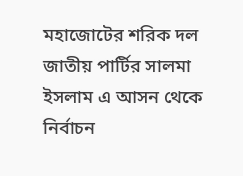মহাজোটের শরিক দল জাতীয় পার্টির সালমা ইসলাম এ আসন থেকে নির্বাচন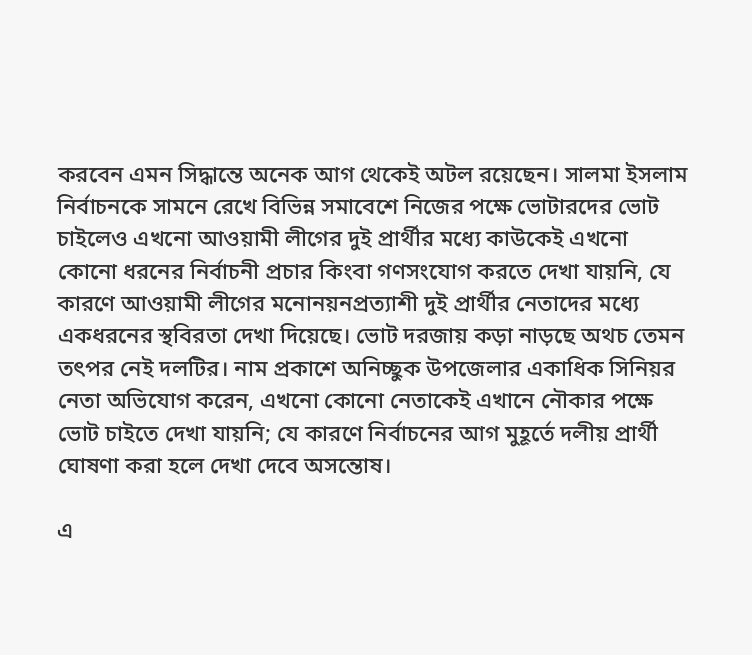করবেন এমন সিদ্ধান্তে অনেক আগ থেকেই অটল রয়েছেন। সালমা ইসলাম নির্বাচনকে সামনে রেখে বিভিন্ন সমাবেশে নিজের পক্ষে ভোটারদের ভোট চাইলেও এখনো আওয়ামী লীগের দুই প্রার্থীর মধ্যে কাউকেই এখনো কোনো ধরনের নির্বাচনী প্রচার কিংবা গণসংযোগ করতে দেখা যায়নি, যে কারণে আওয়ামী লীগের মনোনয়নপ্রত্যাশী দুই প্রার্থীর নেতাদের মধ্যে একধরনের স্থবিরতা দেখা দিয়েছে। ভোট দরজায় কড়া নাড়ছে অথচ তেমন তৎপর নেই দলটির। নাম প্রকাশে অনিচ্ছুক উপজেলার একাধিক সিনিয়র নেতা অভিযোগ করেন, এখনো কোনো নেতাকেই এখানে নৌকার পক্ষে ভোট চাইতে দেখা যায়নি; যে কারণে নির্বাচনের আগ মুহূর্তে দলীয় প্রার্থী ঘোষণা করা হলে দেখা দেবে অসন্তোষ।

এ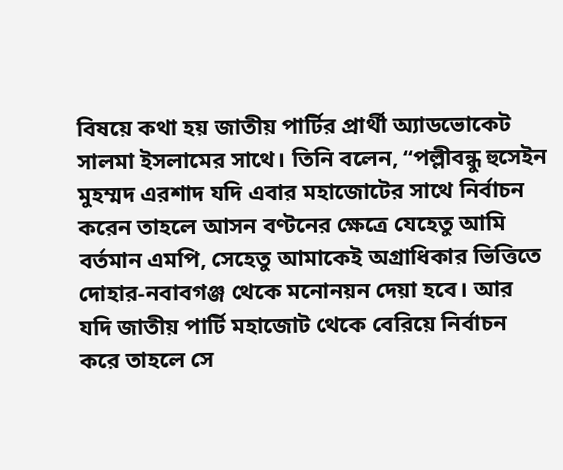বিষয়ে কথা হয় জাতীয় পার্টির প্রার্থী অ্যাডভোকেট সালমা ইসলামের সাথে। তিনি বলেন, “পল্লীবন্ধু হুসেইন মুহম্মদ এরশাদ যদি এবার মহাজোটের সাথে নির্বাচন করেন তাহলে আসন বণ্টনের ক্ষেত্রে যেহেতু আমি বর্তমান এমপি, সেহেতু আমাকেই অগ্রাধিকার ভিত্তিতে দোহার-নবাবগঞ্জ থেকে মনোনয়ন দেয়া হবে। আর যদি জাতীয় পার্টি মহাজোট থেকে বেরিয়ে নির্বাচন করে তাহলে সে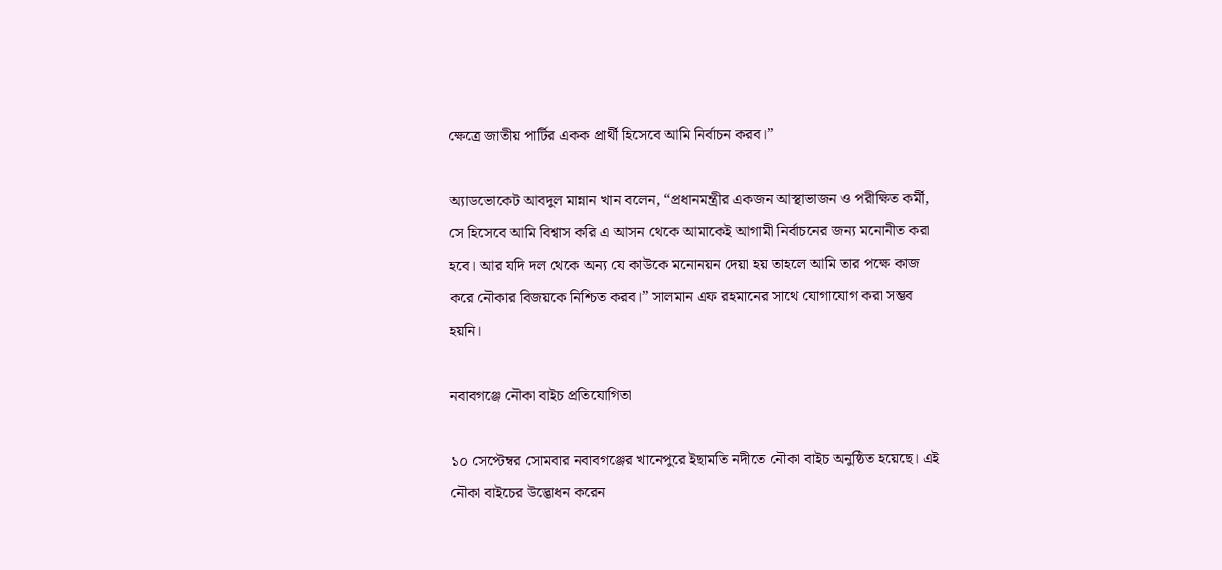ক্ষেত্রে জাতীয় পার্টির একক প্রার্থী হিসেবে আমি নির্বাচন করব।”

অ্যাডভোকেট আবদুল মান্নান খান বলেন, “প্রধানমন্ত্রীর একজন আস্থাভাজন ও পরীক্ষিত কর্মী, সে হিসেবে আমি বিশ্বাস করি এ আসন থেকে আমাকেই আগামী নির্বাচনের জন্য মনোনীত করা হবে। আর যদি দল থেকে অন্য যে কাউকে মনোনয়ন দেয়া হয় তাহলে আমি তার পক্ষে কাজ করে নৌকার বিজয়কে নিশ্চিত করব।” সালমান এফ রহমানের সাথে যোগাযোগ করা সম্ভব হয়নি।

নবাবগঞ্জে নৌকা বাইচ প্রতিযোগিতা

১০ সেপ্টেম্বর সোমবার নবাবগঞ্জের খানেপুরে ইছামতি নদীতে নৌকা বাইচ অনুষ্ঠিত হয়েছে। এই নৌকা বাইচের উদ্ভোধন করেন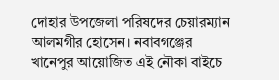দোহার উপজেলা পরিষদের চেয়ারম্যান আলমগীর হোসেন। নবাবগঞ্জের খানেপুর আয়োজিত এই নৌকা বাইচে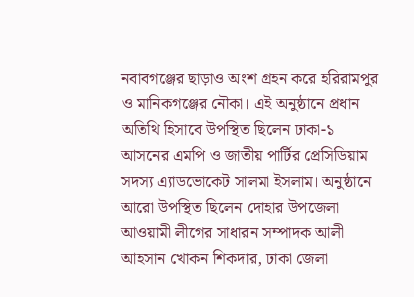নবাবগঞ্জের ছাড়াও অংশ গ্রহন করে হরিরামপুর ও মানিকগঞ্জের নৌকা। এই অনুষ্ঠানে প্রধান অতিথি হিসাবে উপস্থিত ছিলেন ঢাকা-১ আসনের এমপি ও জাতীয় পার্টির প্রেসিডিয়াম সদস্য এ্যাডভোকেট সালমা ইসলাম। অনুষ্ঠানে আরো উপস্থিত ছিলেন দোহার উপজেলা আওয়ামী লীগের সাধারন সম্পাদক আলী আহসান খোকন শিকদার, ঢাকা জেলা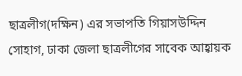ছাত্রলীগ(দক্ষিন) এর সভাপতি গিয়াসউদ্দিন সোহাগ, ঢাকা জেলা ছাত্রলীগের সাবেক আহ্বায়ক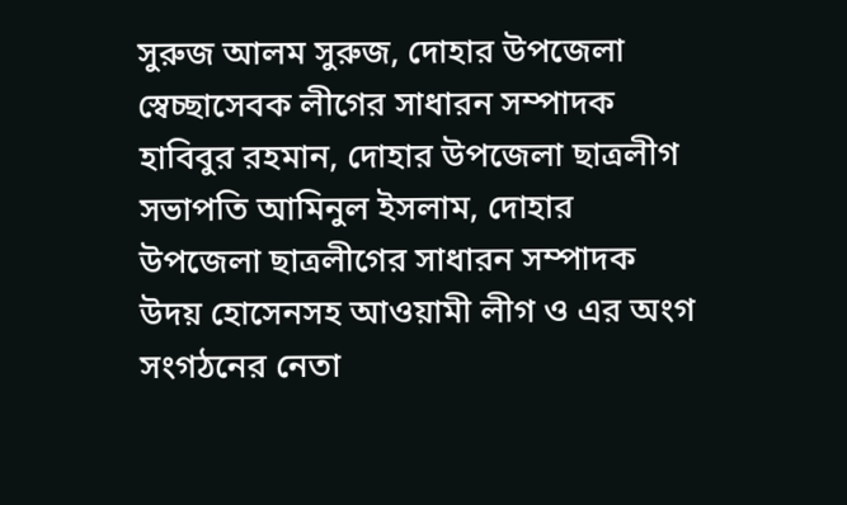সুরুজ আলম সুরুজ, দোহার উপজেলা স্বেচ্ছাসেবক লীগের সাধারন সম্পাদক হাবিবুর রহমান, দোহার উপজেলা ছাত্রলীগ সভাপতি আমিনুল ইসলাম, দোহার উপজেলা ছাত্রলীগের সাধারন সম্পাদক উদয় হোসেনসহ আওয়ামী লীগ ও এর অংগ সংগঠনের নেতা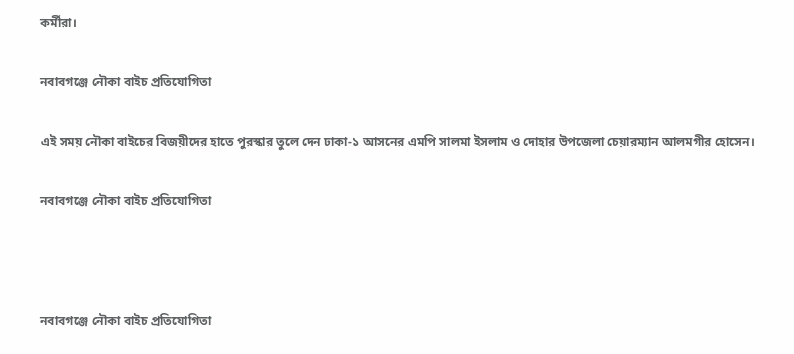কর্মীরা।

নবাবগঞ্জে নৌকা বাইচ প্রতিযোগিতা

এই সময় নৌকা বাইচের বিজয়ীদের হাতে পুরস্কার তুলে দেন ঢাকা-১ আসনের এমপি সালমা ইসলাম ও দোহার উপজেলা চেয়ারম্যান আলমগীর হোসেন।

নবাবগঞ্জে নৌকা বাইচ প্রতিযোগিতা



নবাবগঞ্জে নৌকা বাইচ প্রতিযোগিতা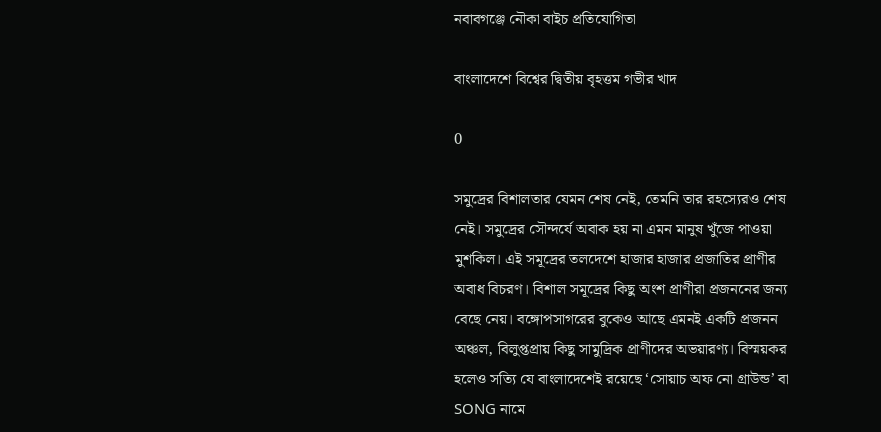নবাবগঞ্জে নৌকা বাইচ প্রতিযোগিতা

বাংলাদেশে বিশ্বের দ্বিতীয় বৃহত্তম গভীর খাদ

0

সমুদ্রের বিশালতার যেমন শেষ নেই, তেমনি তার রহস্যেরও শেষ নেই। সমুদ্রের সৌন্দর্যে অবাক হয় না এমন মানুষ খুঁজে পাওয়া মুশকিল। এই সমূদ্রের তলদেশে হাজার হাজার প্রজাতির প্রাণীর অবাধ বিচরণ। বিশাল সমূদ্রের কিছু অংশ প্রাণীরা প্রজননের জন্য বেছে নেয়। বঙ্গোপসাগরের বুকেও আছে এমনই একটি প্রজনন অঞ্চল, বিলুপ্তপ্রায় কিছু সামুদ্রিক প্রাণীদের অভয়ারণ্য। বিস্ময়কর হলেও সত্যি যে বাংলাদেশেই রয়েছে ‘সোয়াচ অফ নো গ্রাউন্ড’ বা SONG নামে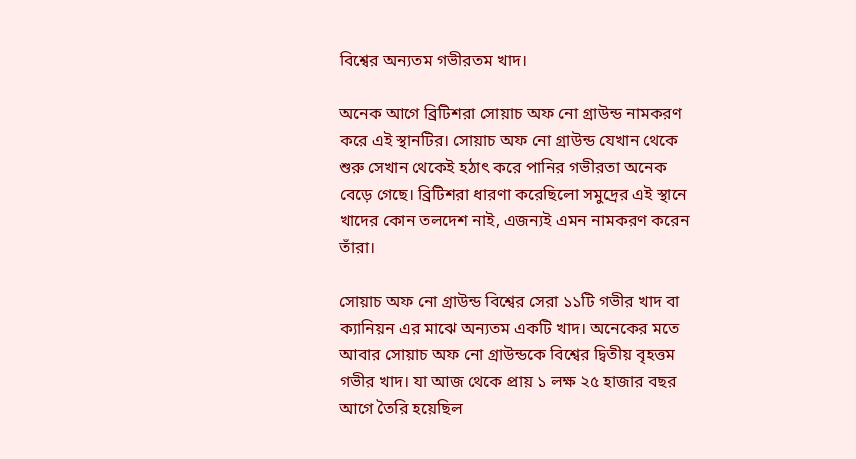বিশ্বের অন্যতম গভীরতম খাদ।

অনেক আগে ব্রিটিশরা সোয়াচ অফ নো গ্রাউন্ড নামকরণ করে এই স্থানটির। সোয়াচ অফ নো গ্রাউন্ড যেখান থেকে শুরু সেখান থেকেই হঠাৎ করে পানির গভীরতা অনেক বেড়ে গেছে। ব্রিটিশরা ধারণা করেছিলো সমুদ্রের এই স্থানে খাদের কোন তলদেশ নাই, এজন্যই এমন নামকরণ করেন তাঁরা।

সোয়াচ অফ নো গ্রাউন্ড বিশ্বের সেরা ১১টি গভীর খাদ বা ক্যানিয়ন এর মাঝে অন্যতম একটি খাদ। অনেকের মতে আবার সোয়াচ অফ নো গ্রাউন্ডকে বিশ্বের দ্বিতীয় বৃহত্তম গভীর খাদ। যা আজ থেকে প্রায় ১ লক্ষ ২৫ হাজার বছর আগে তৈরি হয়েছিল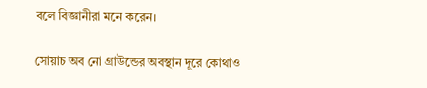বলে বিজ্ঞানীরা মনে করেন।

সোয়াচ অব নো গ্রাউন্ডের অবস্থান দূরে কোথাও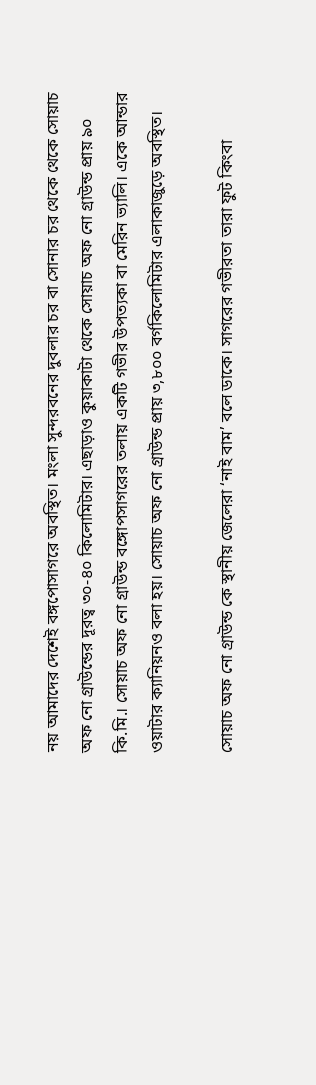নয় আমাদের দেশেই বঙ্গপোসাগরে অবস্থিত। মংলা সুন্দরবনের দুবলার চর বা সোনার চর থেকে থেকে সোয়াচ অফ নো গ্রাউন্ডের দূরত্ব ৩০-৪০ কিলোমিটার। এছাড়াও কুয়াকাটা থেকে সোয়াচ অফ নো গ্রাউন্ড প্রায় ৯০ কি.মি.। সোয়াচ অফ নো গ্রাউন্ড বঙ্গোপসাগরের তলায় একটি গভীর উপত্যকা বা মেরিন ভ্যালি। একে আন্ডার ওয়াটার ক্যানিয়নও বলা হয়। সোয়াচ অফ নো গ্রাউন্ড প্রায় ৩,৮০০ বর্গকিলোমিটার এলাকাজুড়ে অবস্থিত।

সোয়াচ অফ নো গ্রাউন্ড কে স্থানীয় জেলেরা ‘নাই বাম’ বলে ডাকে। সাগরের গভীরতা তারা ফুট কিংবা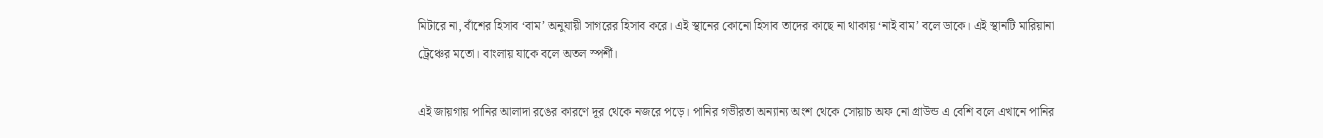মিটারে না, বাঁশের হিসাব ‘বাম’ অনুযায়ী সাগরের হিসাব করে। এই স্থানের কোনো হিসাব তাদের কাছে না থাকায় ‘নাই বাম’ বলে ডাকে। এই স্থানটি মারিয়ানা ট্রেঞ্চের মতো। বাংলায় যাকে বলে অতল স্পর্শী।

এই জায়গায় পানির আলাদা রঙের কারণে দূর থেকে নজরে পড়ে। পানির গভীরতা অন্যান্য অংশ থেকে সোয়াচ অফ নো গ্রাউন্ড এ বেশি বলে এখানে পানির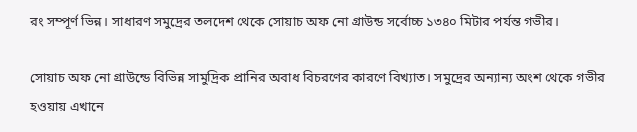রং সম্পূর্ণ ভিন্ন। সাধারণ সমুদ্রের তলদেশ থেকে সোয়াচ অফ নো গ্রাউন্ড সর্বোচ্চ ১৩৪০ মিটার পর্যন্ত গভীর।

সোয়াচ অফ নো গ্রাউন্ডে বিভিন্ন সামুদ্রিক প্রানির অবাধ বিচরণের কারণে বিখ্যাত। সমুদ্রের অন্যান্য অংশ থেকে গভীর হওয়ায় এখানে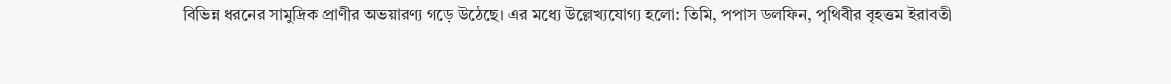বিভিন্ন ধরনের সামুদ্রিক প্রাণীর অভয়ারণ্য গড়ে উঠেছে। এর মধ্যে উল্লেখ্যযোগ্য হলো: তিমি, পপাস ডলফিন, পৃথিবীর বৃহত্তম ইরাবতী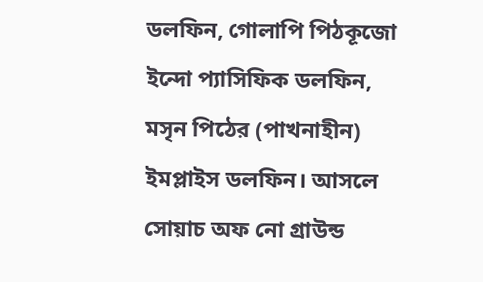ডলফিন, গোলাপি পিঠকূজো ইন্দো প্যাসিফিক ডলফিন, মসৃন পিঠের (পাখনাহীন) ইমপ্লাইস ডলফিন। আসলে সোয়াচ অফ নো গ্রাউন্ড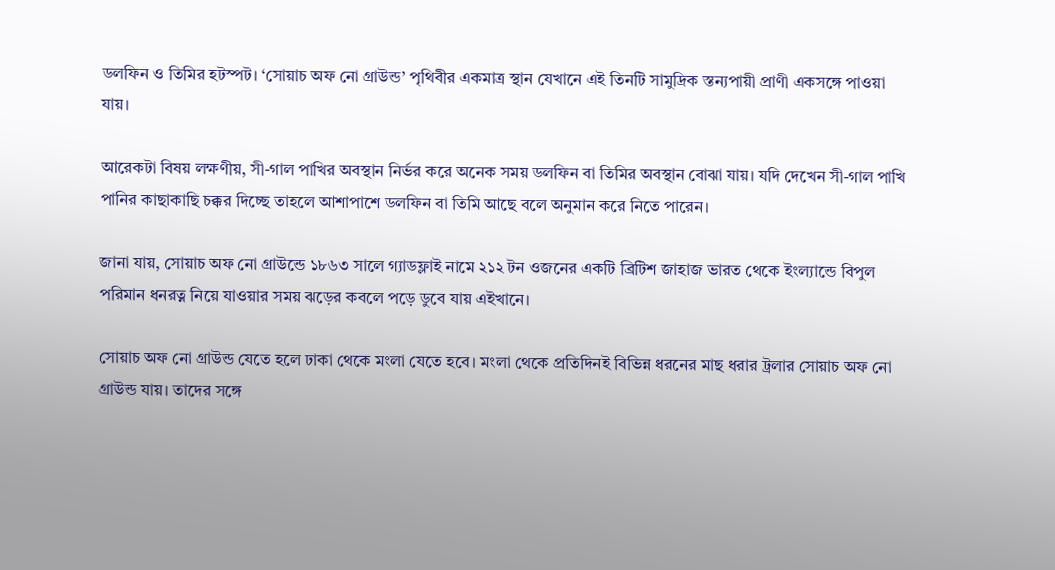ডলফিন ও তিমির হটস্পট। ‘সোয়াচ অফ নো গ্রাউন্ড’ পৃথিবীর একমাত্র স্থান যেখানে এই তিনটি সামুদ্রিক স্তন্যপায়ী প্রাণী একসঙ্গে পাওয়া যায়।

আরেকটা বিষয় লক্ষণীয়, সী-গাল পাখির অবস্থান নির্ভর করে অনেক সময় ডলফিন বা তিমির অবস্থান বোঝা যায়। যদি দেখেন সী-গাল পাখি পানির কাছাকাছি চক্কর দিচ্ছে তাহলে আশাপাশে ডলফিন বা তিমি আছে বলে অনুমান করে নিতে পারেন।

জানা যায়, সোয়াচ অফ নো গ্রাউন্ডে ১৮৬৩ সালে গ্যাডফ্লাই নামে ২১২ টন ওজনের একটি ব্রিটিশ জাহাজ ভারত থেকে ইংল্যান্ডে বিপুল পরিমান ধনরত্ন নিয়ে যাওয়ার সময় ঝড়ের কবলে পড়ে ডুবে যায় এইখানে।

সোয়াচ অফ নো গ্রাউন্ড যেতে হলে ঢাকা থেকে মংলা যেতে হবে। মংলা থেকে প্রতিদিনই বিভিন্ন ধরনের মাছ ধরার ট্রলার সোয়াচ অফ নো গ্রাউন্ড যায়। তাদের সঙ্গে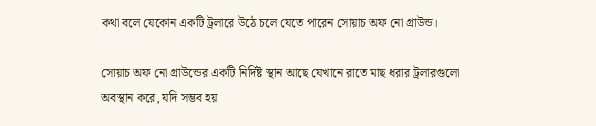কথা বলে যেকোন একটি ট্রলারে উঠে চলে যেতে পারেন সোয়াচ অফ নো গ্রাউন্ড।

সোয়াচ অফ নো গ্রাউন্ডের একটি নির্দিষ্ট স্থান আছে যেখানে রাতে মাছ ধরার ট্রলারগুলো অবস্থান করে, যদি সম্ভব হয়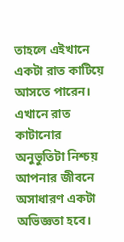তাহলে এইখানে একটা রাত কাটিয়ে আসতে পারেন। এখানে রাত কাটানোর অনুভুতিটা নিশ্চয় আপনার জীবনে অসাধারণ একটা অভিজ্ঞতা হবে।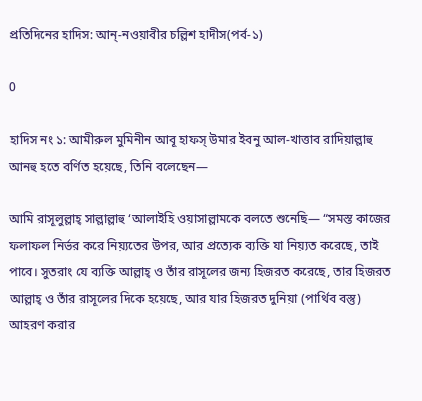প্রতিদিনের হাদিস: আন্‌-নওয়াবীর চল্লিশ হাদীস(পর্ব-১)

0

হাদিস নং ১: আমীরুল মুমিনীন আবূ হাফস্ উমার ইবনু আল-খাত্তাব রাদিয়াল্লাহু আনহু হতে বর্ণিত হয়েছে, তিনি বলেছেন—

আমি রাসূলুল্লাহ্ সাল্লাল্লাহু ‘আলাইহি ওয়াসাল্লামকে বলতে শুনেছি— “সমস্ত কাজের ফলাফল নির্ভর করে নিয়্যতের উপর, আর প্রত্যেক ব্যক্তি যা নিয়্যত করেছে, তাই পাবে। সুতরাং যে ব্যক্তি আল্লাহ্ ও তাঁর রাসূলের জন্য হিজরত করেছে, তার হিজরত আল্লাহ্ ও তাঁর রাসূলের দিকে হয়েছে, আর যার হিজরত দুনিয়া (পার্থিব বস্তু) আহরণ করার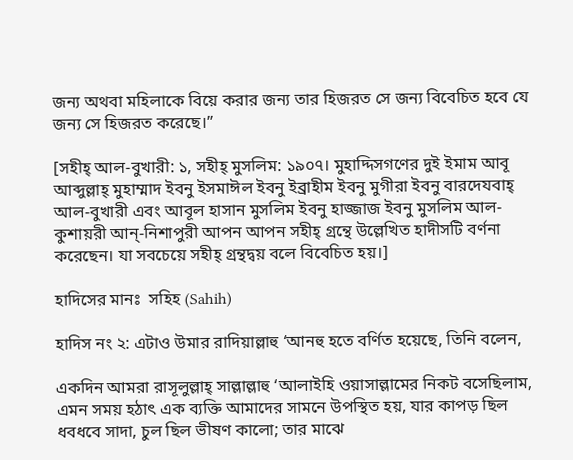জন্য অথবা মহিলাকে বিয়ে করার জন্য তার হিজরত সে জন্য বিবেচিত হবে যে জন্য সে হিজরত করেছে।”

[সহীহ্ আল-বুখারী: ১, সহীহ্ মুসলিম: ১৯০৭। মুহাদ্দিসগণের দুই ইমাম আবূ আব্দুল্লাহ্ মুহাম্মাদ ইবনু ইসমাঈল ইবনু ইব্রাহীম ইবনু মুগীরা ইবনু বারদেযবাহ্ আল-বুখারী এবং আবূল হাসান মুসলিম ইবনু হাজ্জাজ ইবনু মুসলিম আল-কুশায়রী আন্-নিশাপুরী আপন আপন সহীহ্ গ্রন্থে উল্লেখিত হাদীসটি বর্ণনা করেছেন। যা সবচেয়ে সহীহ্ গ্রন্থদ্বয় বলে বিবেচিত হয়।]

হাদিসের মানঃ  সহিহ (Sahih)

হাদিস নং ২: এটাও উমার রাদিয়াল্লাহু ‘আনহু হতে বর্ণিত হয়েছে, তিনি বলেন,

একদিন আমরা রাসূলুল্লাহ্ সাল্লাল্লাহু ‘আলাইহি ওয়াসাল্লামের নিকট বসেছিলাম, এমন সময় হঠাৎ এক ব্যক্তি আমাদের সামনে উপস্থিত হয়, যার কাপড় ছিল ধবধবে সাদা, চুল ছিল ভীষণ কালো; তার মাঝে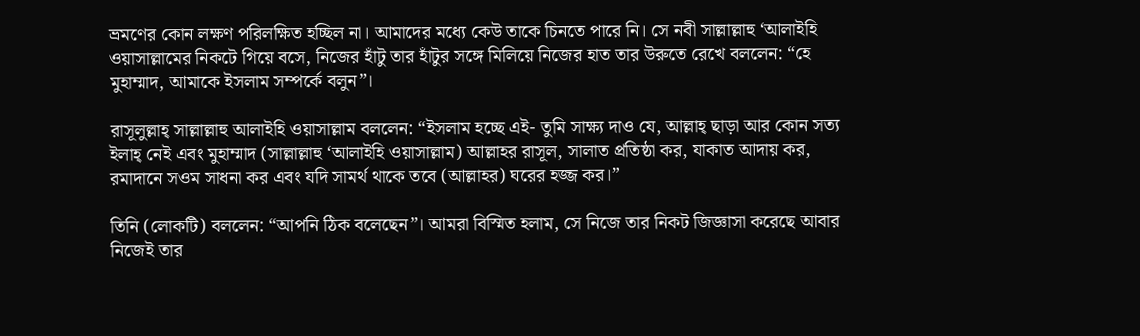ভ্রমণের কোন লক্ষণ পরিলক্ষিত হচ্ছিল না। আমাদের মধ্যে কেউ তাকে চিনতে পারে নি। সে নবী সাল্লাল্লাহু ‘আলাইহি ওয়াসাল্লামের নিকটে গিয়ে বসে, নিজের হাঁটু তার হাঁটুর সঙ্গে মিলিয়ে নিজের হাত তার উরুতে রেখে বললেন: “হে মুহাম্মাদ, আমাকে ইসলাম সম্পর্কে বলুন”।

রাসূলুল্লাহ্ সাল্লাল্লাহু আলাইহি ওয়াসাল্লাম বললেন: “ইসলাম হচ্ছে এই- তুমি সাক্ষ্য দাও যে, আল্লাহ্ ছাড়া আর কোন সত্য ইলাহ্ নেই এবং মুহাম্মাদ (সাল্লাল্লাহু ‘আলাইহি ওয়াসাল্লাম) আল্লাহর রাসূল, সালাত প্রতিষ্ঠা কর, যাকাত আদায় কর, রমাদানে সওম সাধনা কর এবং যদি সামর্থ থাকে তবে (আল্লাহর) ঘরের হজ্জ কর।”

তিনি (লোকটি) বললেন: “আপনি ঠিক বলেছেন”। আমরা বিস্মিত হলাম, সে নিজে তার নিকট জিজ্ঞাসা করেছে আবার নিজেই তার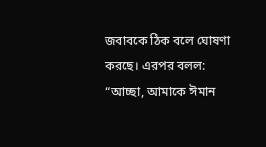জবাবকে ঠিক বলে ঘোষণা করছে। এরপর বলল: “আচ্ছা, আমাকে ঈমান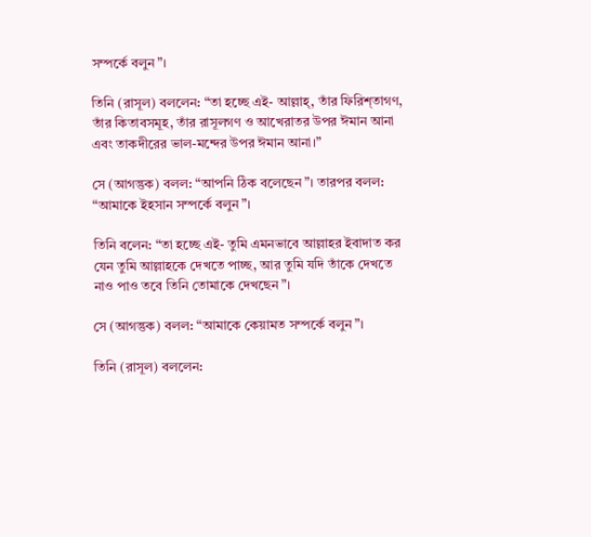সম্পর্কে বলুন”।

তিনি (রাসূল) বললেন: “তা হচ্ছে এই- আল্লাহ্, তাঁর ফিরিশ্‌তাগণ, তাঁর কিতাবসমূহ, তাঁর রাসূলগণ ও আখেরাতর উপর ঈমান আনা এবং তাকদীরের ভাল-মন্দের উপর ঈমান আনা।”

সে (আগন্তুক) বলল: “আপনি ঠিক বলেছেন”। তারপর বলল: “আমাকে ইহসান সম্পর্কে বলুন”।

তিনি বলেন: “তা হচ্ছে এই- তুমি এমনভাবে আল্লাহর ইবাদাত কর যেন তুমি আল্লাহকে দেখতে পাচ্ছ, আর তুমি যদি তাঁকে দেখতে নাও পাও তবে তিনি তোমাকে দেখছেন”।

সে (আগন্তুক) বলল: “আমাকে কেয়ামত সম্পর্কে বলুন”।

তিনি (রাসূল) বললেন: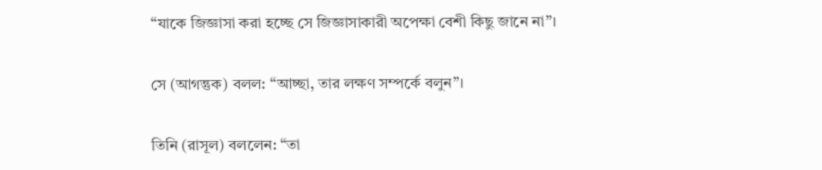“যাকে জিজ্ঞাসা করা হচ্ছে সে জিজ্ঞাসাকারী অপেক্ষা বেশী কিছু জানে না”।

সে (আগন্তুক) বলল: “আচ্ছা, তার লক্ষণ সম্পর্কে বলুন”।

তিনি (রাসূল) বললেন: “তা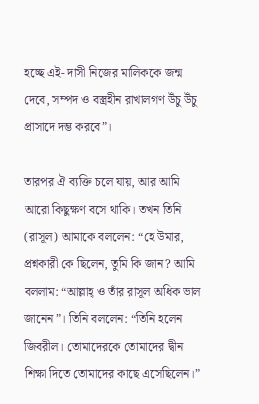হচ্ছে এই- দাসী নিজের মালিককে জন্ম দেবে, সম্পদ ও বস্ত্রহীন রাখালগণ উঁচু উঁচু প্রাসাদে দম্ভ করবে”।

তারপর ঐ ব্যক্তি চলে যায়, আর আমি আরো কিছুক্ষণ বসে থাকি। তখন তিনি (রাসূল) আমাকে বললেন: “হে উমার, প্রশ্নকারী কে ছিলেন, তুমি কি জান? আমি বললাম: “আল্লাহ্ ও তাঁর রাসূল অধিক ভাল জানেন”। তিনি বললেন: “তিনি হলেন জিবরীল। তোমাদেরকে তোমাদের দ্বীন শিক্ষা দিতে তোমাদের কাছে এসেছিলেন।”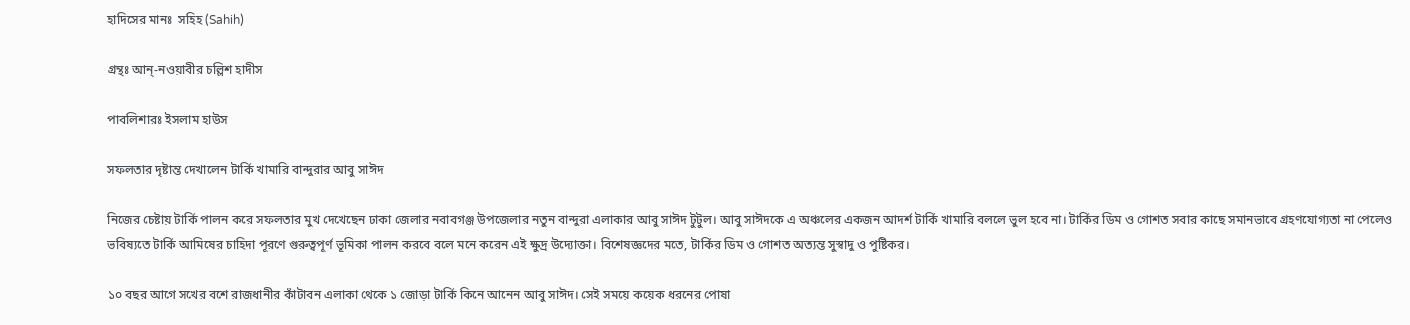হাদিসের মানঃ  সহিহ (Sahih)

গ্রন্থঃ আন্‌-নওয়াবীর চল্লিশ হাদীস

পাবলিশারঃ ইসলাম হাউস

সফলতার দৃষ্টান্ত দেখালেন টার্কি খামারি বান্দুরার আবু সাঈদ

নিজের চেষ্টায় টার্কি পালন করে সফলতার মুখ দেখেছেন ঢাকা জেলার নবাবগঞ্জ উপজেলার নতুন বান্দুরা এলাকার আবু সাঈদ টুটুল। আবু সাঈদকে এ অঞ্চলের একজন আদর্শ টার্কি খামারি বললে ভুল হবে না। টার্কির ডিম ও গোশত সবার কাছে সমানভাবে গ্রহণযোগ্যতা না পেলেও ভবিষ্যতে টার্কি আমিষের চাহিদা পূরণে গুরুত্বপূর্ণ ভূমিকা পালন করবে বলে মনে করেন এই ক্ষুদ্র উদ্যোক্তা। বিশেষজ্ঞদের মতে, টার্কির ডিম ও গোশত অত্যন্ত সুস্বাদু ও পুষ্টিকর।

১০ বছর আগে সখের বশে রাজধানীর কাঁটাবন এলাকা থেকে ১ জোড়া টার্কি কিনে আনেন আবু সাঈদ। সেই সময়ে কয়েক ধরনের পোষা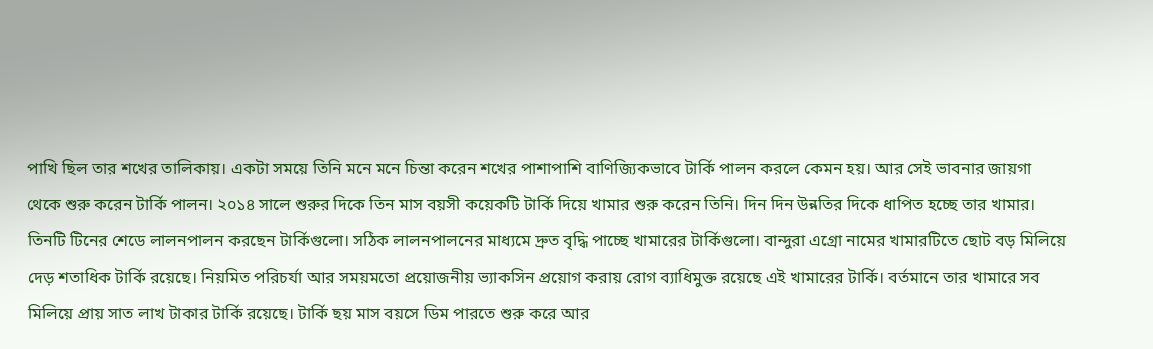পাখি ছিল তার শখের তালিকায়। একটা সময়ে তিনি মনে মনে চিন্তা করেন শখের পাশাপাশি বাণিজ্যিকভাবে টার্কি পালন করলে কেমন হয়। আর সেই ভাবনার জায়গা থেকে শুরু করেন টার্কি পালন। ২০১৪ সালে শুরুর দিকে তিন মাস বয়সী কয়েকটি টার্কি দিয়ে খামার শুরু করেন তিনি। দিন দিন উন্নতির দিকে ধাপিত হচ্ছে তার খামার। তিনটি টিনের শেডে লালনপালন করছেন টার্কিগুলো। সঠিক লালনপালনের মাধ্যমে দ্রুত বৃদ্ধি পাচ্ছে খামারের টার্কিগুলো। বান্দুরা এগ্রো নামের খামারটিতে ছোট বড় মিলিয়ে দেড় শতাধিক টার্কি রয়েছে। নিয়মিত পরিচর্যা আর সময়মতো প্রয়োজনীয় ভ্যাকসিন প্রয়োগ করায় রোগ ব্যাধিমুক্ত রয়েছে এই খামারের টার্কি। বর্তমানে তার খামারে সব মিলিয়ে প্রায় সাত লাখ টাকার টার্কি রয়েছে। টার্কি ছয় মাস বয়সে ডিম পারতে শুরু করে আর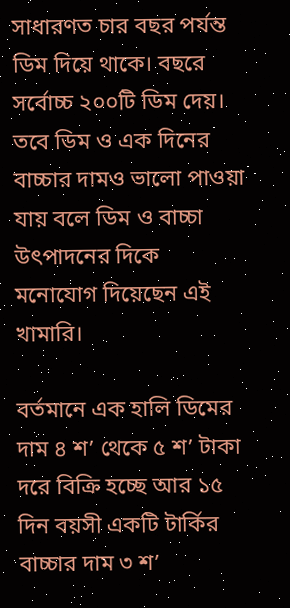সাধারণত চার বছর পর্যন্ত ডিম দিয়ে থাকে। বছরে সর্বোচ্চ ২০০টি ডিম দেয়। তবে ডিম ও এক দিনের বাচ্চার দামও ভালো পাওয়া যায় বলে ডিম ও বাচ্চা উৎপাদনের দিকে মনোযোগ দিয়েছেন এই খামারি।

বর্তমানে এক হালি ডিমের দাম ৪ শ’ থেকে ৫ শ’ টাকা দরে বিক্রি হচ্ছে আর ১৫ দিন বয়সী একটি টার্কির বাচ্চার দাম ৩ শ’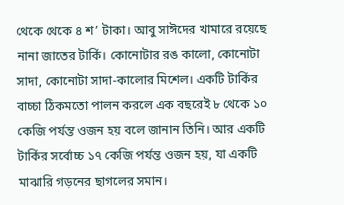থেকে থেকে ৪ শ’ টাকা। আবু সাঈদের খামারে রয়েছে নানা জাতের টার্কি। কোনোটার রঙ কালো, কোনোটা সাদা, কোনোটা সাদা-কালোর মিশেল। একটি টার্কির বাচ্চা ঠিকমতো পালন করলে এক বছরেই ৮ থেকে ১০ কেজি পর্যন্ত ওজন হয় বলে জানান তিনি। আর একটি টার্কির সর্বোচ্চ ১৭ কেজি পর্যন্ত ওজন হয়, যা একটি মাঝারি গড়নের ছাগলের সমান।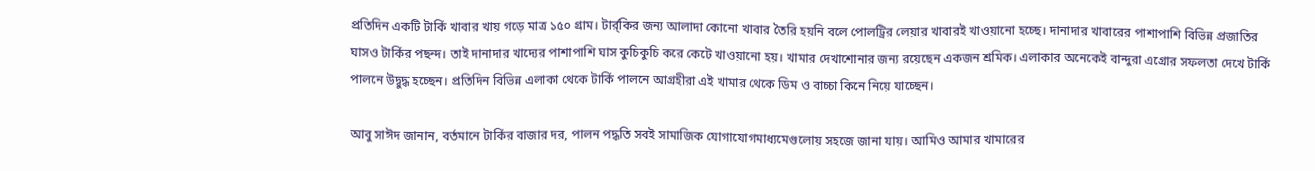প্রতিদিন একটি টার্কি খাবার খায় গড়ে মাত্র ১৫০ গ্রাম। টার্র্কির জন্য আলাদা কোনো খাবার তৈরি হয়নি বলে পোলট্রির লেয়ার খাবারই খাওয়ানো হচ্ছে। দানাদার খাবারের পাশাপাশি বিভিন্ন প্রজাতির ঘাসও টার্কির পছন্দ। তাই দানাদার খাদ্যের পাশাপাশি ঘাস কুচিকুচি করে কেটে খাওয়ানো হয়। খামার দেখাশোনার জন্য রয়েছেন একজন শ্রমিক। এলাকার অনেকেই বান্দুরা এগ্রোর সফলতা দেখে টার্কি পালনে উদ্বুদ্ধ হচ্ছেন। প্রতিদিন বিভিন্ন এলাকা থেকে টার্কি পালনে আগ্রহীরা এই খামার থেকে ডিম ও বাচ্চা কিনে নিয়ে যাচ্ছেন।

আবু সাঈদ জানান, বর্তমানে টার্কির বাজার দর, পালন পদ্ধতি সবই সামাজিক যোগাযোগমাধ্যমেগুলোয় সহজে জানা যায়। আমিও আমার খামারের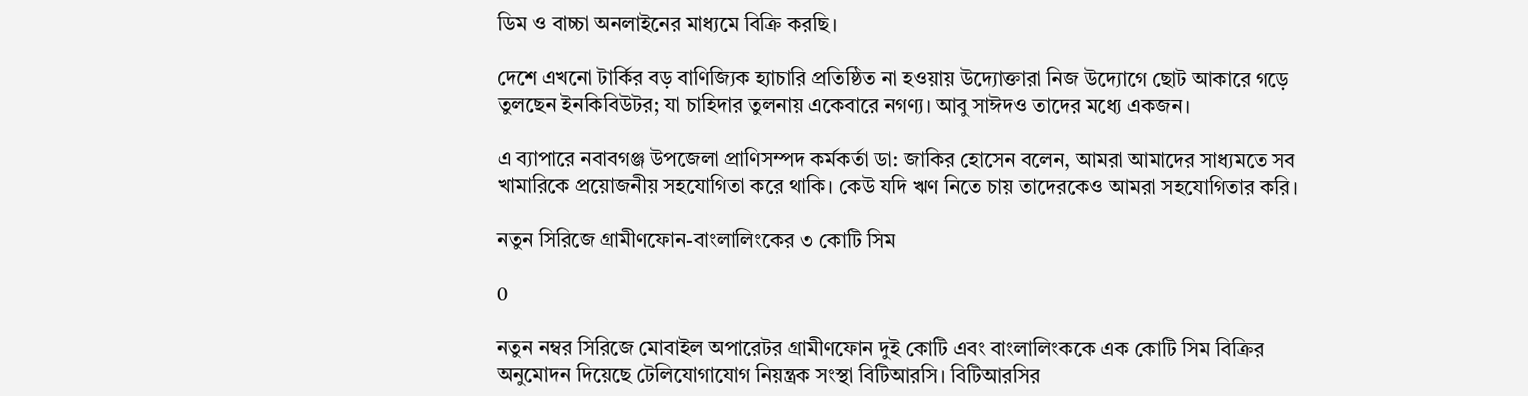ডিম ও বাচ্চা অনলাইনের মাধ্যমে বিক্রি করছি।

দেশে এখনো টার্কির বড় বাণিজ্যিক হ্যাচারি প্রতিষ্ঠিত না হওয়ায় উদ্যোক্তারা নিজ উদ্যোগে ছোট আকারে গড়ে তুলছেন ইনকিবিউটর; যা চাহিদার তুলনায় একেবারে নগণ্য। আবু সাঈদও তাদের মধ্যে একজন।

এ ব্যাপারে নবাবগঞ্জ উপজেলা প্রাণিসম্পদ কর্মকর্তা ডা: জাকির হোসেন বলেন, আমরা আমাদের সাধ্যমতে সব খামারিকে প্রয়োজনীয় সহযোগিতা করে থাকি। কেউ যদি ঋণ নিতে চায় তাদেরকেও আমরা সহযোগিতার করি।

নতুন সিরিজে গ্রামীণফোন-বাংলালিংকের ৩ কোটি সিম

0

নতুন নম্বর সিরিজে মোবাইল অপারেটর গ্রামীণফোন দুই কোটি এবং বাংলালিংককে এক কোটি সিম বিক্রির অনুমোদন দিয়েছে টেলিযোগাযোগ নিয়ন্ত্রক সংস্থা বিটিআরসি। বিটিআরসির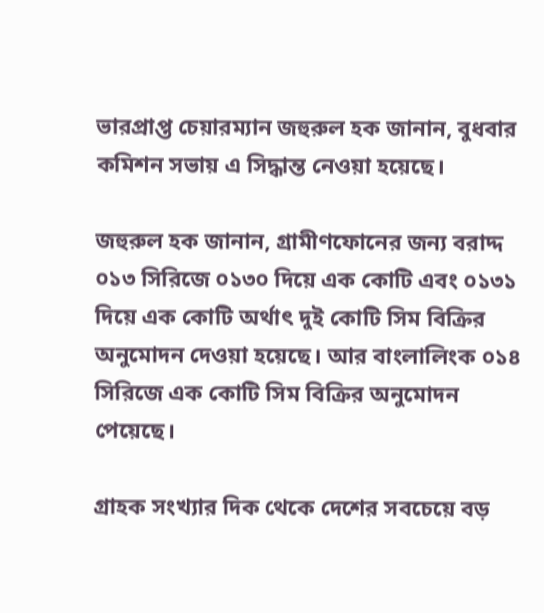ভারপ্রাপ্ত চেয়ারম্যান জহুরুল হক জানান, বুধবার কমিশন সভায় এ সিদ্ধান্ত নেওয়া হয়েছে।

জহুরুল হক জানান, গ্রামীণফোনের জন্য বরাদ্দ ০১৩ সিরিজে ০১৩০ দিয়ে এক কোটি এবং ০১৩১ দিয়ে এক কোটি অর্থাৎ দুই কোটি সিম বিক্রির অনুমোদন দেওয়া হয়েছে। আর বাংলালিংক ০১৪ সিরিজে এক কোটি সিম বিক্রির অনুমোদন পেয়েছে।

গ্রাহক সংখ্যার দিক থেকে দেশের সবচেয়ে বড়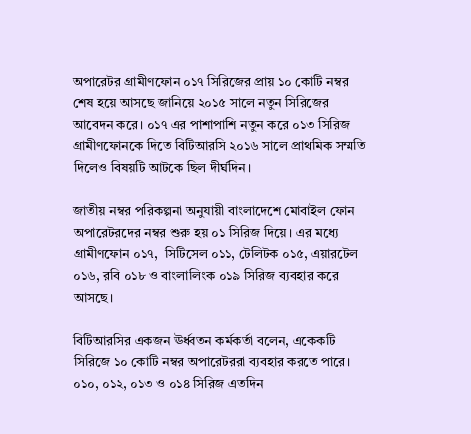অপারেটর গ্রামীণফোন ০১৭ সিরিজের প্রায় ১০ কোটি নম্বর শেষ হয়ে আসছে জানিয়ে ২০১৫ সালে নতুন সিরিজের আবেদন করে। ০১৭ এর পাশাপাশি নতুন করে ০১৩ সিরিজ গ্রামীণফোনকে দিতে বিটিআরসি ২০১৬ সালে প্রাথমিক সম্মতি দিলেও বিষয়টি আটকে ছিল দীর্ঘদিন।

জাতীয় নম্বর পরিকল্পনা অনুযায়ী বাংলাদেশে মোবাইল ফোন অপারেটরদের নম্বর শুরু হয় ০১ সিরিজ দিয়ে। এর মধ্যে গ্রামীণফোন ০১৭,  সিটিসেল ০১১, টেলিটক ০১৫, এয়ারটেল ০১৬, রবি ০১৮ ও বাংলালিংক ০১৯ সিরিজ ব্যবহার করে আসছে।

বিটিআরসির একজন ঊর্ধ্বতন কর্মকর্তা বলেন, একেকটি সিরিজে ১০ কোটি নম্বর অপারেটররা ব্যবহার করতে পারে। ০১০, ০১২, ০১৩ ও ০১৪ সিরিজ এতদিন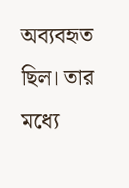অব্যবহৃত ছিল। তার মধ্যে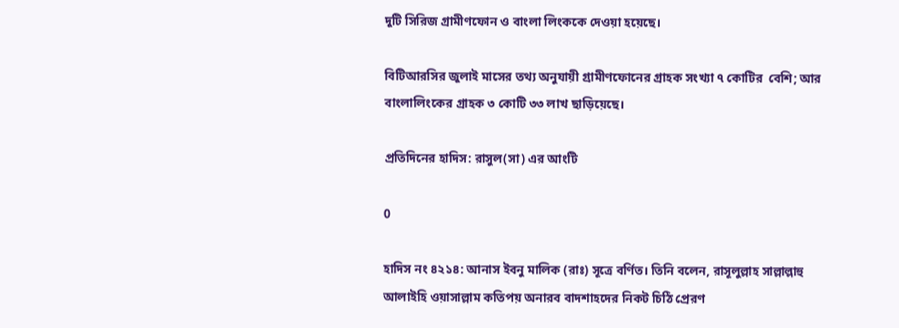দুটি সিরিজ গ্রামীণফোন ও বাংলা লিংককে দেওয়া হয়েছে।

বিটিআরসির জুলাই মাসের তথ্য অনুযায়ী গ্রামীণফোনের গ্রাহক সংখ্যা ৭ কোটির  বেশি; আর বাংলালিংকের গ্রাহক ৩ কোটি ৩৩ লাখ ছাড়িয়েছে।

প্রতিদিনের হাদিস: রাসুল(সা) এর আংটি

0

হাদিস নং ৪২১৪: আনাস ইবনু মালিক (রাঃ) সূত্রে বর্ণিত। তিনি বলেন, রাসূলুল্লাহ সাল্লাল্লাহু আলাইহি ওয়াসাল্লাম কতিপয় অনারব বাদশাহদের নিকট চিঠি প্রেরণ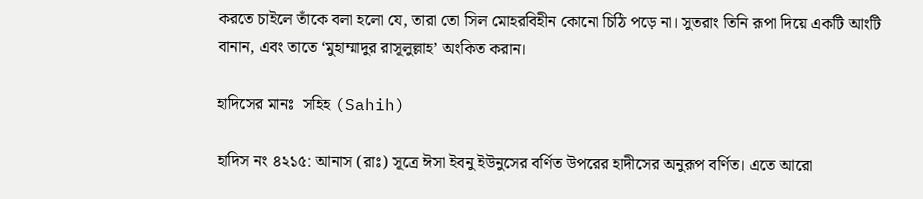করতে চাইলে তাঁকে বলা হলো যে, তারা তো সিল মোহরবিহীন কোনো চিঠি পড়ে না। সুতরাং তিনি রূপা দিয়ে একটি আংটি বানান, এবং তাতে ‘মুহাম্মাদুর রাসূলুল্লাহ’ অংকিত করান।

হাদিসের মানঃ  সহিহ (Sahih)

হাদিস নং ৪২১৫: আনাস (রাঃ) সূত্রে ঈসা ইবনু ইউনুসের বর্ণিত উপরের হাদীসের অনুরূপ বর্ণিত। এতে আরো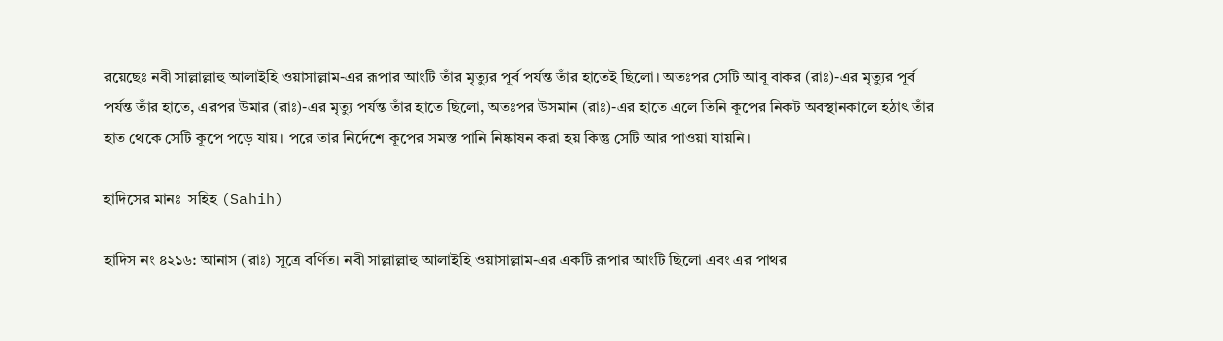রয়েছেঃ নবী সাল্লাল্লাহু আলাইহি ওয়াসাল্লাম-এর রূপার আংটি তাঁর মৃত্যুর পূর্ব পর্যন্ত তাঁর হাতেই ছিলো। অতঃপর সেটি আবূ বাকর (রাঃ)-এর মৃত্যুর পূর্ব পর্যন্ত তাঁর হাতে, এরপর উমার (রাঃ)-এর মৃত্যু পর্যন্ত তাঁর হাতে ছিলো, অতঃপর উসমান (রাঃ)-এর হাতে এলে তিনি কূপের নিকট অবস্থানকালে হঠাৎ তাঁর হাত থেকে সেটি কূপে পড়ে যায়। পরে তার নির্দেশে কূপের সমস্ত পানি নিষ্কাষন করা হয় কিন্তু সেটি আর পাওয়া যায়নি।

হাদিসের মানঃ  সহিহ (Sahih)

হাদিস নং ৪২১৬: আনাস (রাঃ) সূত্রে বর্ণিত। নবী সাল্লাল্লাহু আলাইহি ওয়াসাল্লাম-এর একটি রূপার আংটি ছিলো এবং এর পাথর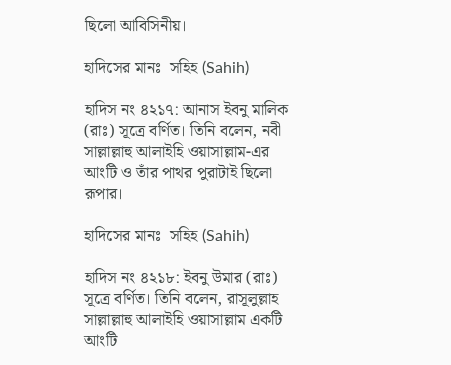ছিলো আবিসিনীয়।

হাদিসের মানঃ  সহিহ (Sahih)

হাদিস নং ৪২১৭: আনাস ইবনু মালিক (রাঃ) সূত্রে বর্ণিত। তিনি বলেন, নবী সাল্লাল্লাহু আলাইহি ওয়াসাল্লাম-এর আংটি ও তাঁর পাথর পুরাটাই ছিলো রূপার।

হাদিসের মানঃ  সহিহ (Sahih)

হাদিস নং ৪২১৮: ইবনু উমার (রাঃ) সূত্রে বর্ণিত। তিনি বলেন, রাসূলুল্লাহ সাল্লাল্লাহু আলাইহি ওয়াসাল্লাম একটি আংটি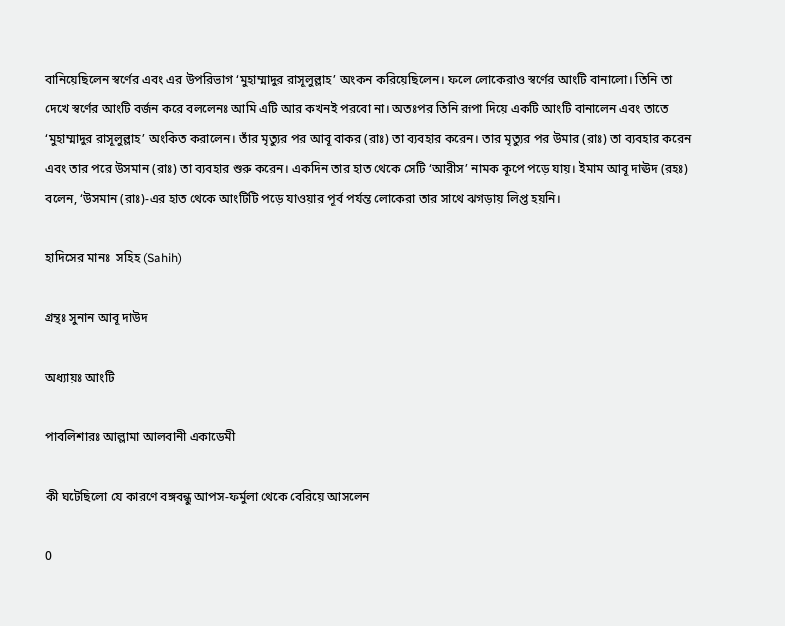বানিয়েছিলেন স্বর্ণের এবং এর উপরিভাগ ‘মুহাম্মাদুর রাসূলুল্লাহ’ অংকন করিয়েছিলেন। ফলে লোকেরাও স্বর্ণের আংটি বানালো। তিনি তা দেখে স্বর্ণের আংটি বর্জন করে বললেনঃ আমি এটি আর কখনই পরবো না। অতঃপর তিনি রূপা দিয়ে একটি আংটি বানালেন এবং তাতে ‘মুহাম্মাদুর রাসূলুল্লাহ’ অংকিত করালেন। তাঁর মৃত্যুর পর আবূ বাকর (রাঃ) তা ব্যবহার করেন। তার মৃত্যুর পর উমার (রাঃ) তা ব্যবহার করেন এবং তার পরে উসমান (রাঃ) তা ব্যবহার শুরু করেন। একদিন তার হাত থেকে সেটি ‘আরীস’ নামক কূপে পড়ে যায়। ইমাম আবূ দাঊদ (রহঃ) বলেন, ‘উসমান (রাঃ)-এর হাত থেকে আংটিটি পড়ে যাওয়ার পূর্ব পর্যন্ত লোকেরা তার সাথে ঝগড়ায় লিপ্ত হয়নি।

হাদিসের মানঃ  সহিহ (Sahih)

গ্রন্থঃ সুনান আবূ দাউদ

অধ্যায়ঃ আংটি

পাবলিশারঃ আল্লামা আলবানী একাডেমী

কী ঘটেছিলো যে কারণে বঙ্গবন্ধু আপস-ফর্মুলা থেকে বেরিয়ে আসলেন

0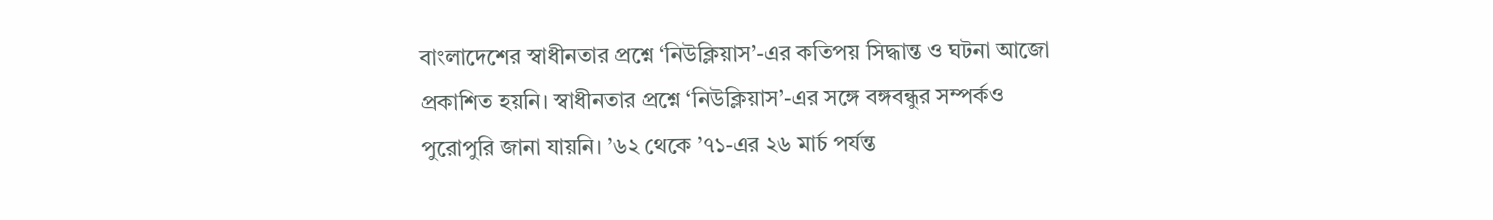বাংলাদেশের স্বাধীনতার প্রশ্নে ‘নিউক্লিয়াস’-এর কতিপয় সিদ্ধান্ত ও ঘটনা আজো প্রকাশিত হয়নি। স্বাধীনতার প্রশ্নে ‘নিউক্লিয়াস’-এর সঙ্গে বঙ্গবন্ধুর সম্পর্কও পুরোপুরি জানা যায়নি। ’৬২ থেকে ’৭১-এর ২৬ মার্চ পর্যন্ত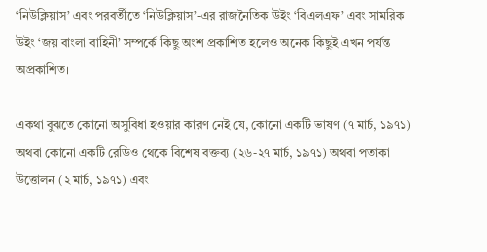‘নিউক্লিয়াস’ এবং পরবর্তীতে ‘নিউক্লিয়াস’-এর রাজনৈতিক উইং ‘বিএলএফ’ এবং সামরিক উইং ‘জয় বাংলা বাহিনী’ সম্পর্কে কিছু অংশ প্রকাশিত হলেও অনেক কিছুই এখন পর্যন্ত অপ্রকাশিত।

একথা বুঝতে কোনো অসুবিধা হওয়ার কারণ নেই যে, কোনো একটি ভাষণ (৭ মার্চ, ১৯৭১) অথবা কোনো একটি রেডিও থেকে বিশেষ বক্তব্য (২৬-২৭ মার্চ, ১৯৭১) অথবা পতাকা উত্তোলন (২ মার্চ, ১৯৭১) এবং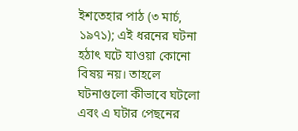ইশতেহার পাঠ (৩ মার্চ, ১৯৭১); এই ধরনের ঘটনা হঠাৎ ঘটে যাওয়া কোনো বিষয় নয়। তাহলে ঘটনাগুলো কীভাবে ঘটলো এবং এ ঘটার পেছনের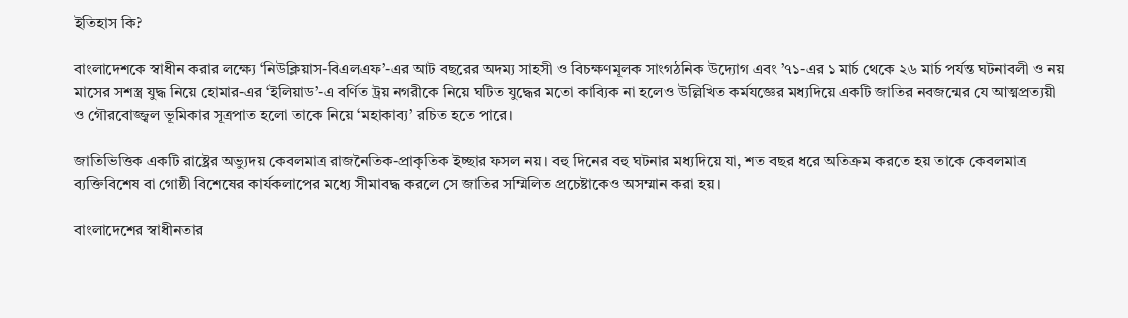ইতিহাস কি?

বাংলাদেশকে স্বাধীন করার লক্ষ্যে ‘নিউক্লিয়াস-বিএলএফ’-এর আট বছরের অদম্য সাহসী ও বিচক্ষণমূলক সাংগঠনিক উদ্যোগ এবং ’৭১-এর ১ মার্চ থেকে ২৬ মার্চ পর্যন্ত ঘটনাবলী ও নয় মাসের সশস্ত্র যুদ্ধ নিয়ে হোমার-এর ‘ইলিয়াড’-এ বর্ণিত ট্রয় নগরীকে নিয়ে ঘটিত যুদ্ধের মতো কাব্যিক না হলেও উল্লিখিত কর্মযজ্ঞের মধ্যদিয়ে একটি জাতির নবজন্মের যে আত্মপ্রত্যয়ী ও গৌরবোজ্জ্বল ভূমিকার সূত্রপাত হলো তাকে নিয়ে ‘মহাকাব্য’ রচিত হতে পারে।

জাতিভিত্তিক একটি রাষ্ট্রের অভ্যুদয় কেবলমাত্র রাজনৈতিক-প্রাকৃতিক ইচ্ছার ফসল নয়। বহু দিনের বহু ঘটনার মধ্যদিয়ে যা, শত বছর ধরে অতিক্রম করতে হয় তাকে কেবলমাত্র ব্যক্তিবিশেষ বা গোষ্ঠী বিশেষের কার্যকলাপের মধ্যে সীমাবদ্ধ করলে সে জাতির সম্মিলিত প্রচেষ্টাকেও অসম্মান করা হয়।

বাংলাদেশের স্বাধীনতার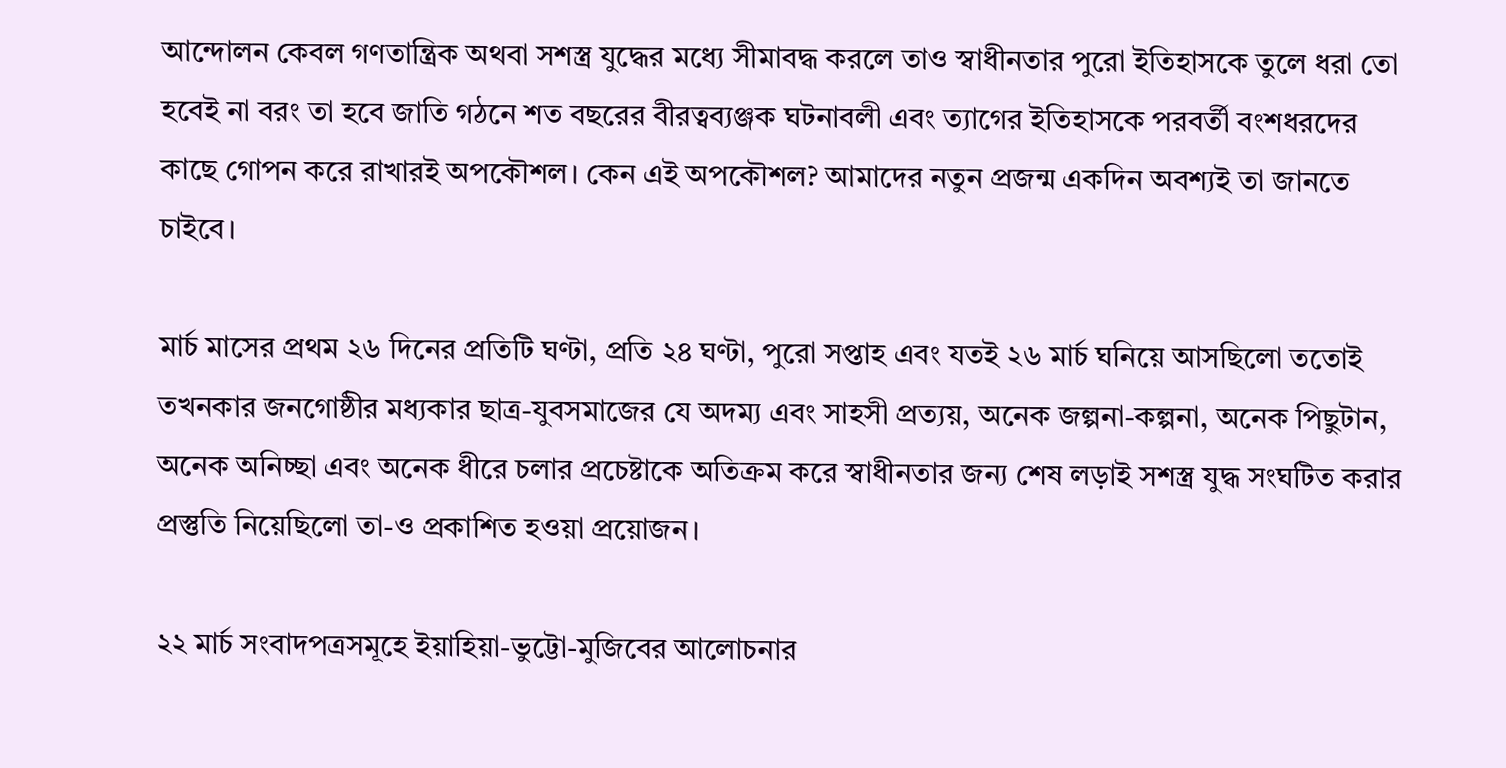আন্দোলন কেবল গণতান্ত্রিক অথবা সশস্ত্র যুদ্ধের মধ্যে সীমাবদ্ধ করলে তাও স্বাধীনতার পুরো ইতিহাসকে তুলে ধরা তো হবেই না বরং তা হবে জাতি গঠনে শত বছরের বীরত্বব্যঞ্জক ঘটনাবলী এবং ত্যাগের ইতিহাসকে পরবর্তী বংশধরদের কাছে গোপন করে রাখারই অপকৌশল। কেন এই অপকৌশল? আমাদের নতুন প্রজন্ম একদিন অবশ্যই তা জানতে চাইবে।

মার্চ মাসের প্রথম ২৬ দিনের প্রতিটি ঘণ্টা, প্রতি ২৪ ঘণ্টা, পুরো সপ্তাহ এবং যতই ২৬ মার্চ ঘনিয়ে আসছিলো ততোই তখনকার জনগোষ্ঠীর মধ্যকার ছাত্র-যুবসমাজের যে অদম্য এবং সাহসী প্রত্যয়, অনেক জল্পনা-কল্পনা, অনেক পিছুটান, অনেক অনিচ্ছা এবং অনেক ধীরে চলার প্রচেষ্টাকে অতিক্রম করে স্বাধীনতার জন্য শেষ লড়াই সশস্ত্র যুদ্ধ সংঘটিত করার প্রস্তুতি নিয়েছিলো তা-ও প্রকাশিত হওয়া প্রয়োজন।

২২ মার্চ সংবাদপত্রসমূহে ইয়াহিয়া-ভুট্টো-মুজিবের আলোচনার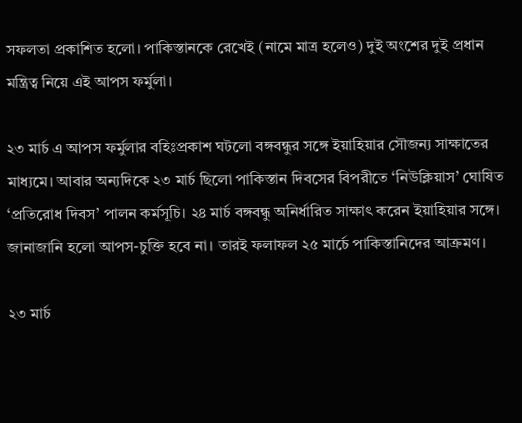সফলতা প্রকাশিত হলো। পাকিস্তানকে রেখেই (নামে মাত্র হলেও) দুই অংশের দুই প্রধান মন্ত্রিত্ব নিয়ে এই আপস ফর্মুলা।

২৩ মার্চ এ আপস ফর্মুলার বহিঃপ্রকাশ ঘটলো বঙ্গবন্ধুর সঙ্গে ইয়াহিয়ার সৌজন্য সাক্ষাতের মাধ্যমে। আবার অন্যদিকে ২৩ মার্চ ছিলো পাকিস্তান দিবসের বিপরীতে ‘নিউক্লিয়াস’ ঘোষিত ‘প্রতিরোধ দিবস’ পালন কর্মসূচি। ২৪ মার্চ বঙ্গবন্ধু অনির্ধারিত সাক্ষাৎ করেন ইয়াহিয়ার সঙ্গে। জানাজানি হলো আপস-চুক্তি হবে না। তারই ফলাফল ২৫ মার্চে পাকিস্তানিদের আক্রমণ।

২৩ মার্চ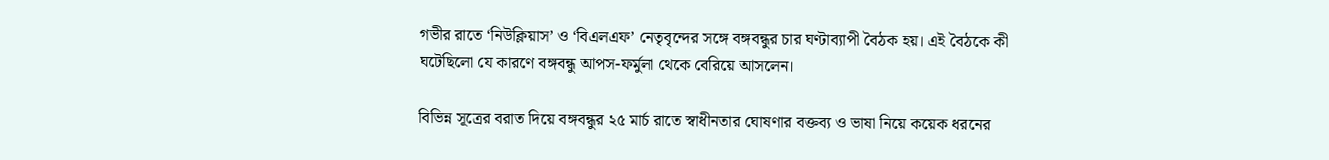গভীর রাতে ‘নিউক্লিয়াস’ ও ‘বিএলএফ’ নেতৃবৃন্দের সঙ্গে বঙ্গবন্ধুর চার ঘণ্টাব্যাপী বৈঠক হয়। এই বৈঠকে কী ঘটেছিলো যে কারণে বঙ্গবন্ধু আপস-ফর্মুলা থেকে বেরিয়ে আসলেন।

বিভিন্ন সূত্রের বরাত দিয়ে বঙ্গবন্ধুর ২৫ মার্চ রাতে স্বাধীনতার ঘোষণার বক্তব্য ও ভাষা নিয়ে কয়েক ধরনের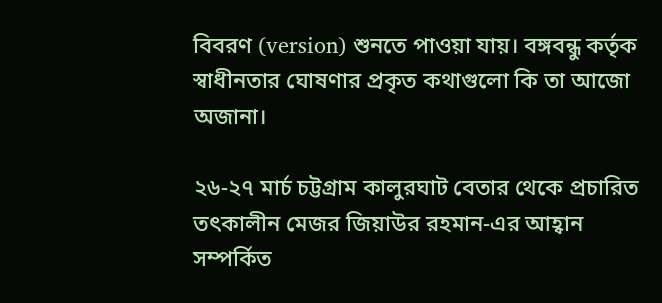বিবরণ (version) শুনতে পাওয়া যায়। বঙ্গবন্ধু কর্তৃক স্বাধীনতার ঘোষণার প্রকৃত কথাগুলো কি তা আজো অজানা।

২৬-২৭ মার্চ চট্টগ্রাম কালুরঘাট বেতার থেকে প্রচারিত তৎকালীন মেজর জিয়াউর রহমান-এর আহ্বান সম্পর্কিত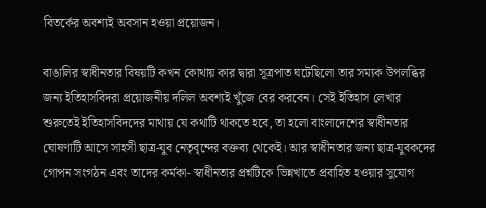বিতর্কের অবশ্যই অবসান হওয়া প্রয়োজন।

বাঙালির স্বাধীনতার বিষয়টি কখন কোথায় কার দ্বারা সূত্রপাত ঘটেছিলো তার সম্যক উপলব্ধির জন্য ইতিহাসবিদরা প্রয়োজনীয় দলিল অবশ্যই খুঁজে বের করবেন। সেই ইতিহাস লেখার শুরুতেই ইতিহাসবিদদের মাথায় যে কথাটি থাকতে হবে, তা হলো বাংলাদেশের স্বাধীনতার ঘোষণাটি আসে সাহসী ছাত্র-যুব নেতৃবৃন্দের বক্তব্য থেকেই। আর স্বাধীনতার জন্য ছাত্র-যুবকদের গোপন সংগঠন এবং তাদের কর্মকা- স্বাধীনতার প্রশ্নটিকে ভিন্নখাতে প্রবাহিত হওয়ার সুযোগ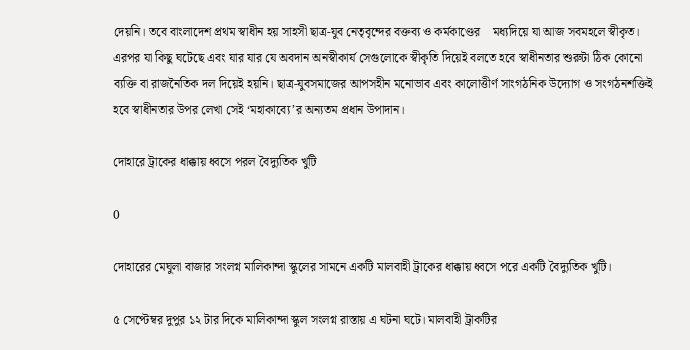দেয়নি। তবে বাংলাদেশ প্রথম স্বাধীন হয় সাহসী ছাত্র-যুব নেতৃবৃন্দের বক্তব্য ও কর্মকাণ্ডের    মধ্যদিয়ে যা আজ সবমহলে স্বীকৃত। এরপর যা কিছু ঘটেছে এবং যার যার যে অবদান অনস্বীকার্য সেগুলোকে স্বীকৃতি দিয়েই বলতে হবে স্বাধীনতার শুরুটা ঠিক কোনো ব্যক্তি বা রাজনৈতিক দল দিয়েই হয়নি। ছাত্র-যুবসমাজের আপসহীন মনোভাব এবং কালোত্তীর্ণ সাংগঠনিক উদ্যোগ ও সংগঠনশক্তিই হবে স্বাধীনতার উপর লেখা সেই ‘মহাকাব্যে’র অন্যতম প্রধান উপাদান।

দোহারে ট্রাকের ধাক্কায় ধ্বসে পরল বৈদ্যুতিক খুটি

0

দোহারের মেঘুলা বাজার সংলগ্ন মালিকান্দা স্কুলের সামনে একটি মালবাহী ট্রাকের ধাক্কায় ধ্বসে পরে একটি বৈদ্যুতিক খুটি।

৫ সেপ্টেম্বর দুপুর ১২ টার দিকে মালিকান্দা স্কুল সংলগ্ন রাস্তায় এ ঘটনা ঘটে। মালবাহী ট্রাকটির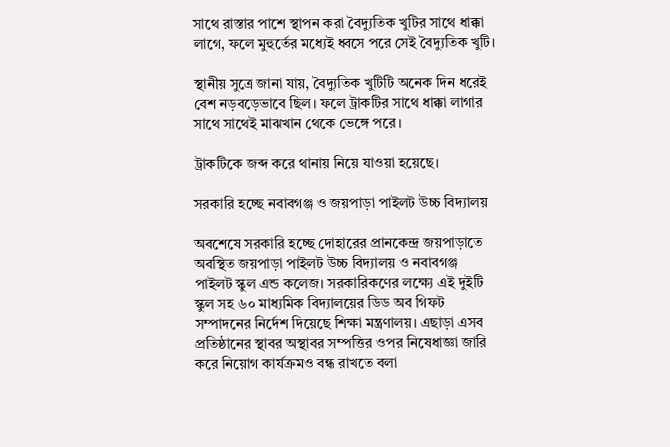সাথে রাস্তার পাশে স্থাপন করা বৈদ্যুতিক খুটির সাথে ধাক্কা লাগে, ফলে মুহুর্তের মধ্যেই ধ্বসে পরে সেই বৈদ্যুতিক খুটি।

স্থানীয় সুত্রে জানা যায়, বৈদ্যুতিক খুটিটি অনেক দিন ধরেই বেশ নড়বড়েভাবে ছিল। ফলে ট্রাকটির সাথে ধাক্কা লাগার সাথে সাথেই মাঝখান থেকে ভেঙ্গে পরে।

ট্রাকটিকে জব্দ করে থানায় নিয়ে যাওয়া হয়েছে।

সরকারি হচ্ছে নবাবগঞ্জ ও জয়পাড়া পাইলট উচ্চ বিদ্যালয়

অবশেষে সরকারি হচ্ছে দোহারের প্রানকেন্দ্র জয়পাড়াতে অবস্থিত জয়পাড়া পাইলট উচ্চ বিদ্যালয় ও নবাবগঞ্জ পাইলট স্কুল এন্ড কলেজ। সরকারিকণের লক্ষ্যে এই দুইটি স্কুল সহ ৬০ মাধ্যমিক বিদ্যালয়ের ডিড অব গিফট সম্পাদনের নির্দেশ দিয়েছে শিক্ষা মন্ত্রণালয়। এছাড়া এসব প্রতিষ্ঠানের স্থাবর অস্থাবর সম্পত্তির ওপর নিষেধাজ্ঞা জারি করে নিয়োগ কার্যক্রমও বন্ধ রাখতে বলা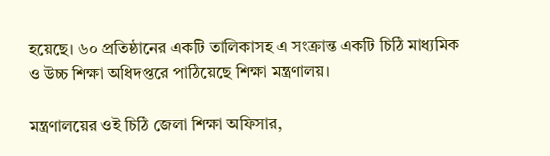হয়েছে। ৬০ প্রতিষ্ঠানের একটি তালিকাসহ এ সংক্রান্ত একটি চিঠি মাধ্যমিক ও উচ্চ শিক্ষা অধিদপ্তরে পাঠিয়েছে শিক্ষা মন্ত্রণালয়।

মন্ত্রণালয়ের ওই চিঠি জেলা শিক্ষা অফিসার,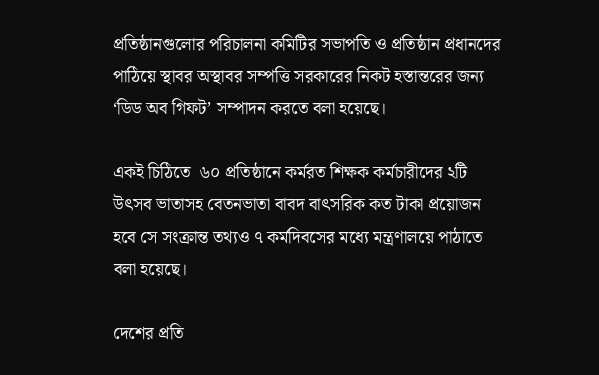প্রতিষ্ঠানগুলোর পরিচালনা কমিটির সভাপতি ও প্রতিষ্ঠান প্রধানদের পাঠিয়ে স্থাবর অস্থাবর সম্পত্তি সরকারের নিকট হস্তান্তরের জন্য ‘ডিড অব গিফট’ সম্পাদন করতে বলা হয়েছে।

একই চিঠিতে  ৬০ প্রতিষ্ঠানে কর্মরত শিক্ষক কর্মচারীদের ২টি উৎসব ভাতাসহ বেতনভাতা বাবদ বাৎসরিক কত টাকা প্রয়োজন হবে সে সংক্রান্ত তথ্যও ৭ কর্মদিবসের মধ্যে মন্ত্রণালয়ে পাঠাতে বলা হয়েছে।

দেশের প্রতি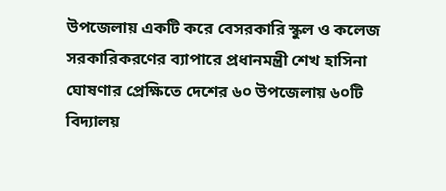উপজেলায় একটি করে বেসরকারি স্কুল ও কলেজ সরকারিকরণের ব্যাপারে প্রধানমন্ত্রী শেখ হাসিনা ঘোষণার প্রেক্ষিতে দেশের ৬০ উপজেলায় ৬০টি বিদ্যালয়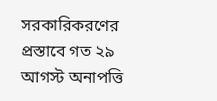সরকারিকরণের প্রস্তাবে গত ২৯ আগস্ট অনাপত্তি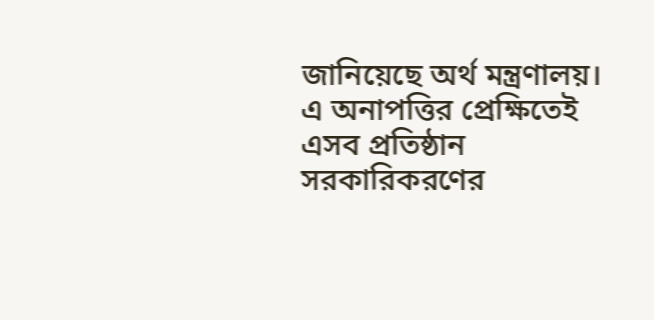জানিয়েছে অর্থ মন্ত্রণালয়। এ অনাপত্তির প্রেক্ষিতেই এসব প্রতিষ্ঠান সরকারিকরণের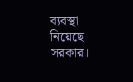ব্যবস্থা নিয়েছে সরকার।